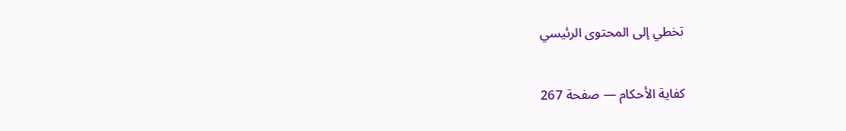تخطي إلى المحتوى الرئيسي

كفاية الأحكام — صفحة 267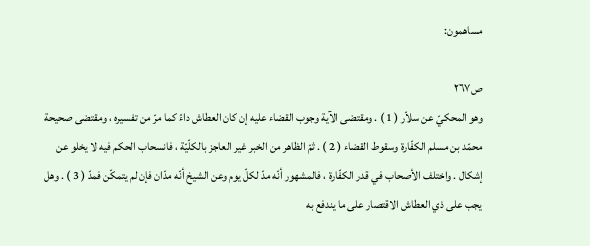مساهمون:

ص٢٦٧
وهو المحكيّ عن سلاّر ( 1 ) . ومقتضى الآية وجوب القضاء عليه إن كان العطاش داءً كما مرّ من تفسيره ، ومقتضى صحيحة محمّد بن مسلم الكفّارة وسقوط القضاء ( 2 ) . ثمّ الظاهر من الخبر غير العاجز بالكلّيّة ، فانسحاب الحكم فيه لا يخلو عن إشكال . واختلف الأصحاب في قدر الكفّارة ، فالمشهور أنّه مدّ لكلّ يوم وعن الشيخ أنّه مدّان فإن لم يتمكّن فمدّ ( 3 ) . وهل يجب على ذي العطاش الاقتصار على ما يندفع به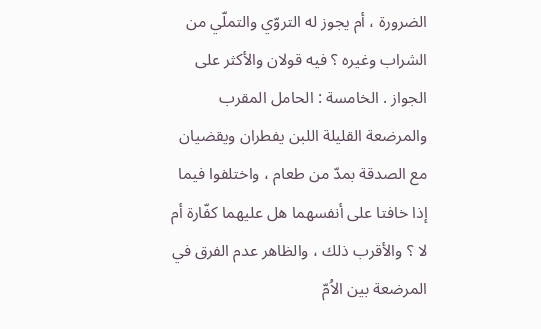الضرورة ، أم يجوز له التروّي والتملّي من الشراب وغيره ؟ فيه قولان والأكثر على الجواز . الخامسة : الحامل المقرب والمرضعة القليلة اللبن يفطران ويقضيان مع الصدقة بمدّ من طعام ، واختلفوا فيما إذا خافتا على أنفسهما هل عليهما كفّارة أم لا ؟ والأقرب ذلك ، والظاهر عدم الفرق في المرضعة بين الاُمّ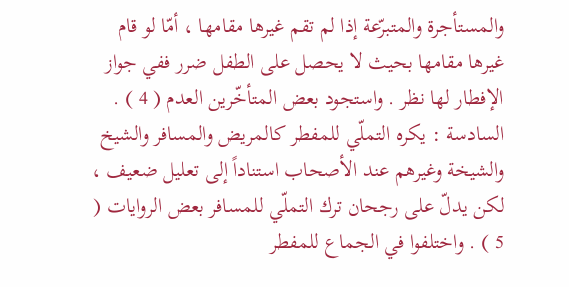والمستأجرة والمتبرّعة إذا لم تقم غيرها مقامها ، أمّا لو قام غيرها مقامها بحيث لا يحصل على الطفل ضرر ففي جواز الإفطار لها نظر . واستجود بعض المتأخّرين العدم ( 4 ) . السادسة : يكره التملّي للمفطر كالمريض والمسافر والشيخ والشيخة وغيرهم عند الأصحاب استناداً إلى تعليل ضعيف ، لكن يدلّ على رجحان ترك التملّي للمسافر بعض الروايات ( 5 ) . واختلفوا في الجماع للمفطر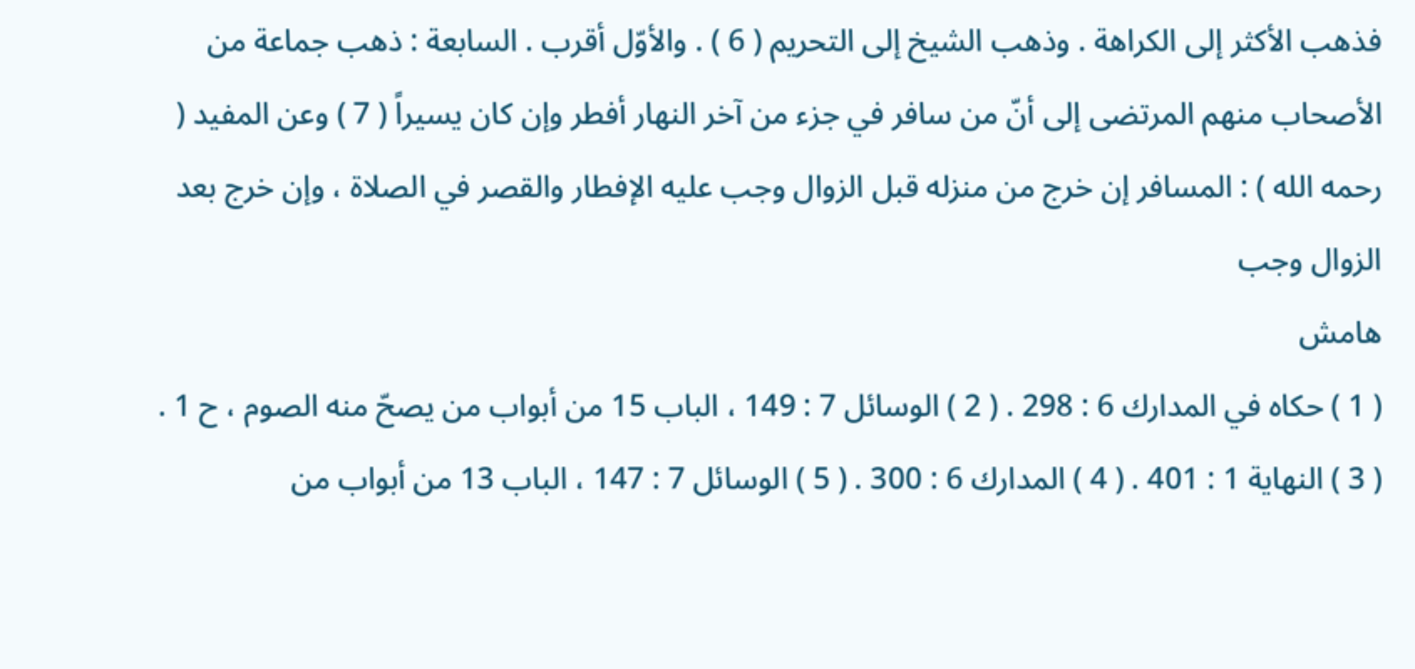فذهب الأكثر إلى الكراهة . وذهب الشيخ إلى التحريم ( 6 ) . والأوّل أقرب . السابعة : ذهب جماعة من الأصحاب منهم المرتضى إلى أنّ من سافر في جزء من آخر النهار أفطر وإن كان يسيراً ( 7 ) وعن المفيد ( رحمه الله ) : المسافر إن خرج من منزله قبل الزوال وجب عليه الإفطار والقصر في الصلاة ، وإن خرج بعد الزوال وجب
هامش
( 1 ) حكاه في المدارك 6 : 298 . ( 2 ) الوسائل 7 : 149 ، الباب 15 من أبواب من يصحّ منه الصوم ، ح 1 . ( 3 ) النهاية 1 : 401 . ( 4 ) المدارك 6 : 300 . ( 5 ) الوسائل 7 : 147 ، الباب 13 من أبواب من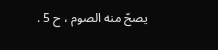يصحّ منه الصوم ، ح 5 .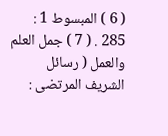( 6 ) المبسوط 1 : 285 . ( 7 ) جمل العلم والعمل ( رسائل الشريف المرتضى :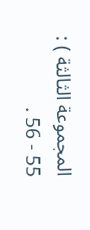المجموعة الثالثة ) : 55 - 56 .